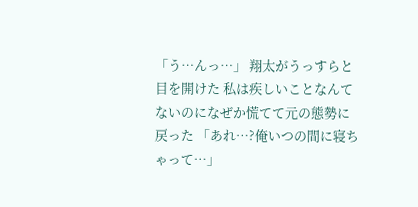「う…んっ…」 翔太がうっすらと目を開けた 私は疾しいことなんてないのになぜか慌てて元の態勢に戻った 「あれ…?俺いつの間に寝ちゃって…」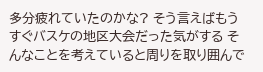多分疲れていたのかな? そう言えばもうすぐバスケの地区大会だった気がする そんなことを考えていると周りを取り囲んで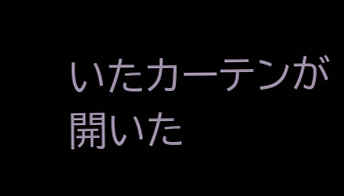いたカーテンが開いた